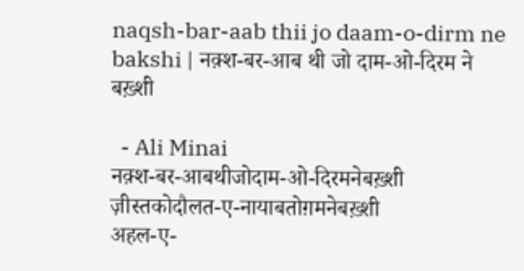naqsh-bar-aab thii jo daam-o-dirm ne bakshi | नक़्श-बर-आब थी जो दाम-ओ-दिरम ने बख़्शी

  - Ali Minai
नक़्श-बर-आबथीजोदाम-ओ-दिरमनेबख़्शी
ज़ीस्तकोदौलत-ए-नायाबतोग़मनेबख़्शी
अहल-ए-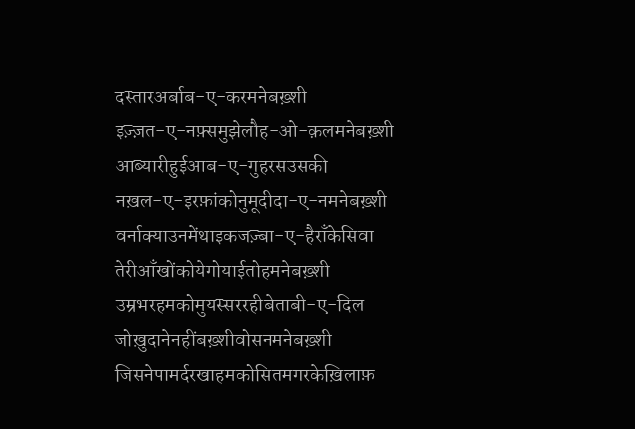दस्तारअर्बाब-ए-करमनेबख़्शी
इज़्ज़त-ए-नफ़्समुझेलौह-ओ-क़लमनेबख़्शी
आब्यारीहुईआब-ए-गुहरसउसकी
नख़ल-ए-इरफ़ांकोनुमूदीदा-ए-नमनेबख़्शी
वर्नाक्याउनमेंथाइकजज़्बा-ए-हैराँकेसिवा
तेरीआँखोंकोयेगोयाईतोहमनेबख़्शी
उम्रभरहमकोमुयस्सररहीबेताबी-ए-दिल
जोख़ुदानेनहींबख़्शीवोसनमनेबख़्शी
जिसनेपामर्दरखाहमकोसितमगरकेख़िलाफ़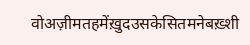वोअज़ीमतहमेंख़ुदउसकेसितमनेबख़्शी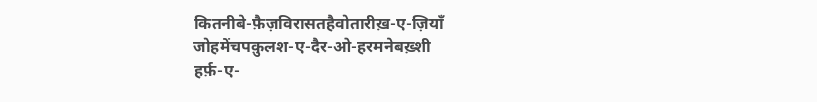कितनीबे-फ़ैज़विरासतहैवोतारीख़-ए-ज़ियाँ
जोहमेंचपक़ुलश-ए-दैर-ओ-हरमनेबख़्शी
हर्फ़-ए-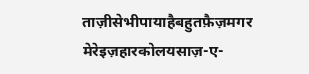ताज़ीसेभीपायाहैबहुतफ़ैज़मगर
मेरेइज़हारकोलयसाज़-ए-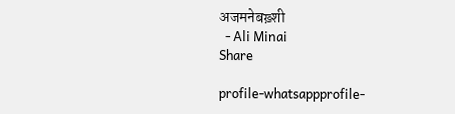अजमनेबख़्शी
  - Ali Minai
Share

profile-whatsappprofile-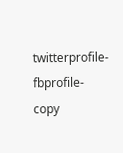twitterprofile-fbprofile-copy